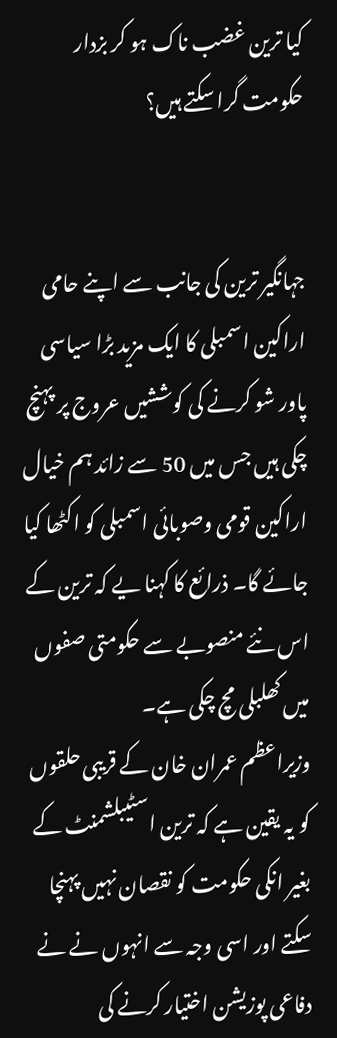کیا ترین غضب ناک ہو کر بزدار حکومت گرا سکتے ہیں؟


جہانگیر ترین کی جانب سے اپنے حامی اراکین اسمبلی کا ایک مزید بڑا سیاسی پاور شو کرنے کی کوششیں عروج پر پہنچ چکی ہیں جس میں 50 سے زائد ہم خیال اراکین قومی وصوبائی اسمبلی کو اکٹھا کیا جائے گا۔ ذرائع کا کہنا یے کہ ترین کے اس نئے منصوبے سے حکومتی صفوں میں کھلبلی مچ چکی ہے۔
وزیراعظم عمران خان کے قریبی حلقوں کو یہ یقین ہے کہ ترین اسٹیبلشمنٹ کے بغیر انکی حکومت کو نقصان نہیں پہنچا سکتے اور اسی وجہ سے انہوں نے نے دفاعی پوزیشن اختیار کرنے کی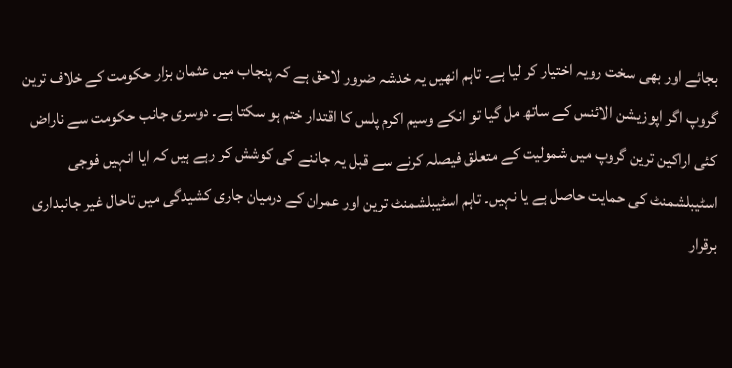بجائے اور بھی سخت رویہ اختیار کر لیا ہے۔ تاہم انھیں یہ خدشہ ضرور لاحق ہے کہ پنجاب میں عثمان بزار حکومت کے خلاف ترین گروپ اگر اپوزیشن الائنس کے ساتھ مل گیا تو انکے وسیم اکرم پلس کا اقتدار ختم ہو سکتا ہے۔ دوسری جانب حکومت سے ناراض کئی اراکین ترین گروپ میں شمولیت کے متعلق فیصلہ کرنے سے قبل یہ جاننے کی کوشش کر رہے ہیں کہ ایا انہیں فوجی اسٹیبلشمنٹ کی حمایت حاصل ہے یا نہیں۔ تاہم اسٹیبلشمنٹ ترین اور عمران کے درمیان جاری کشیدگی میں تاحال غیر جانبداری برقرار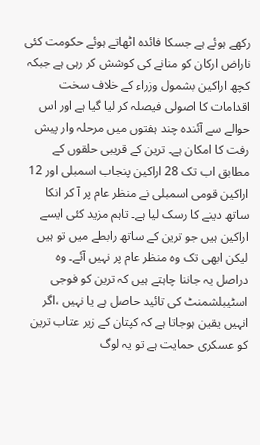رکھے ہوئے ہے جسکا فائدہ اٹھاتے ہوئے حکومت کئی ناراض ارکان کو منانے کی کوشش کر رہی ہے جبکہ کچھ اراکین بشمول وزراء کے خلاف سخت اقدامات کا اصولی فیصلہ کر لیا گیا ہے اور اس حوالے سے آئندہ چند ہفتوں میں مرحلہ وار پیش رفت کا امکان ہے۔ ترین کے قریبی حلقوں کے مطابق اب تک 28 اراکین پنجاب اسمبلی اور 12 اراکین قومی اسمبلی نے منظر عام پر آ کر انکا ساتھ دینے کا رسک لیا ہے۔ تاہم مزید کئی ایسے اراکین ہیں جو ترین کے ساتھ رابطے میں تو ہیں لیکن ابھی تک وہ منظر عام پر نہیں آئے۔ وہ دراصل یہ جاننا چاہتے ہیں کہ ترین کو فوجی اسٹیبلشمنٹ کی تائید حاصل ہے یا نہیں ،اگر انہیں یقین ہوجاتا ہے کہ کپتان کے زیر عتاب ترین کو عسکری حمایت ہے تو یہ لوگ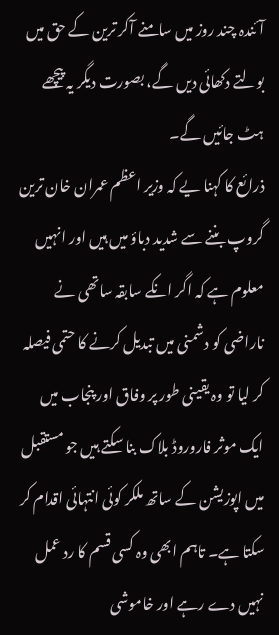آئندہ چند روز میں سامنے آکر ترین کے حق میں بولتے دکھائی دیں گے، بصورت دیگر یہ پیچھے ہٹ جائیں گے۔
ذرائع کا کہنا یے کہ وزیر اعظم عمران خان ترین گروپ بننے سے شدید دباؤ میں ہیں اور انہیں معلوم ہے کہ اگر انکے سابقہ ساتھی نے ناراضی کو دشمنی میں تبدیل کرنے کا حتمی فیصلہ کر لیا تو وہ یقینی طور پر وفاق اور پنجاب میں ایک موثر فاروروڈ بلاک بنا سکتے ہیں جو مستقبل میں اپوزیشن کے ساتھ ملکر کوئی انتہائی اقدام کر سکتا ہے۔ تاہم ابھی وہ کسی قسم کا رد عمل نہیں دے رہے اور خاموشی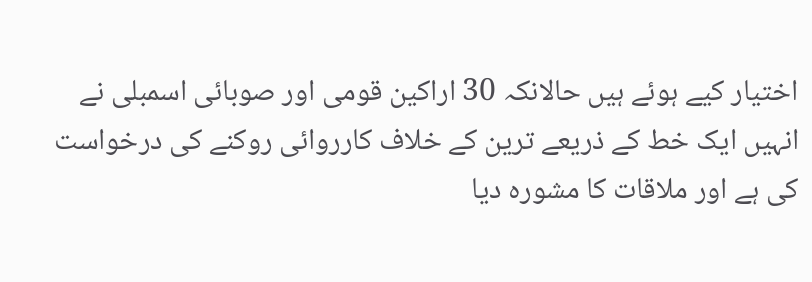اختیار کیے ہوئے ہیں حالانکہ 30 اراکین قومی اور صوبائی اسمبلی نے انہیں ایک خط کے ذریعے ترین کے خلاف کارروائی روکنے کی درخواست کی ہے اور ملاقات کا مشورہ دیا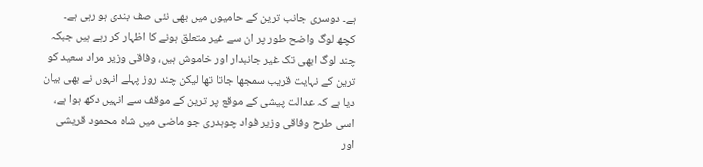ہے۔ دوسری جانب ترین کے حامیوں میں بھی نئی صف بندی ہو رہی ہے۔ کچھ لوگ واضح طور پر ان سے غیر متعلق ہونے کا اظہار کر رہے ہیں جبکہ چند لوگ ابھی تک غیر جانبدار اور خاموش ہیں، وفاقی وزیر مراد سعید کو ترین کے نہایت قریب سمجھا جاتا تھا لیکن چند روز پہلے انہوں نے بھی بیان دیا ہے کہ عدالت پیشی کے موقع پر ترین کے موقف سے انہیں دکھ ہوا ہے، اسی طرح وفاقی وزیر فواد چوہدری جو ماضی میں شاہ محمود قریشی اور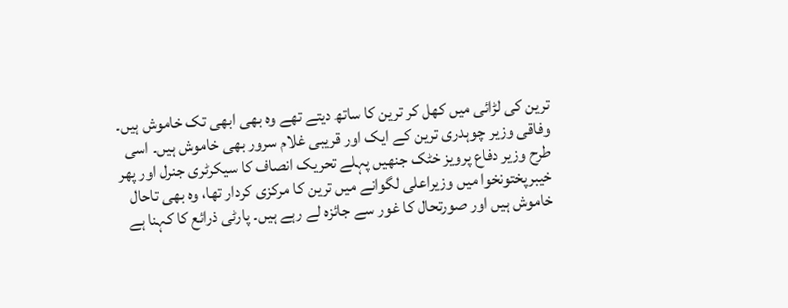ترین کی لڑائی میں کھل کر ترین کا ساتھ دیتے تھے وہ بھی ابھی تک خاموش ہیں۔ وفاقی وزیر چوہدری ترین کے ایک اور قریبی غلام سرور بھی خاموش ہیں۔ اسی طرح وزیر دفاع پرویز خٹک جنھیں پہلے تحریک انصاف کا سیکرٹری جنرل اور پھر خیبرپختونخوا میں وزیراعلی لگوانے میں ترین کا مرکزی کردار تھا، وہ بھی تاحال خاموش ہیں اور صورتحال کا غور سے جائزہ لے رہے ہیں۔ پارٹی ذرائع کا کہنا ہے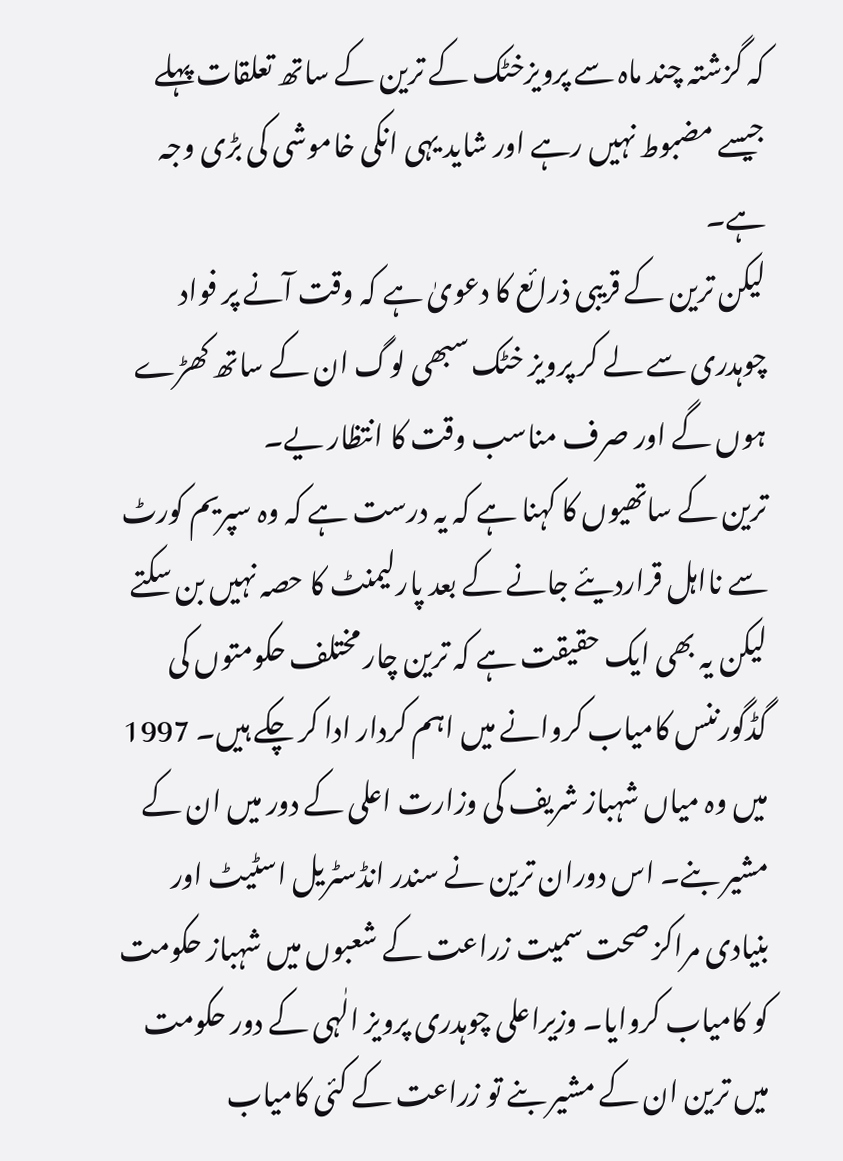کہ گزشتہ چند ماہ سے پرویزخٹک کے ترین کے ساتھ تعلقات پہلے جیسے مضبوط نہیں رہے اور شاید یہی انکی خاموشی کی بڑی وجہ ہے۔
لیکن ترین کے قریبی ذرائع کا دعویٰ ہے کہ وقت آنے پر فواد چوہدری سے لے کر پرویز خٹک سبھی لوگ ان کے ساتھ کھڑے ہوں گے اور صرف مناسب وقت کا انتظار یے۔
ترین کے ساتھیوں کا کہنا ہے کہ یہ درست ہے کہ وہ سپریم کورٹ سے نااہل قراردیئے جانے کے بعد پارلیمنٹ کا حصہ نہیں بن سکتے لیکن یہ بھی ایک حقیقت ہے کہ ترین چار مختلف حکومتوں کی گڈگورننس کامیاب کروانے میں اہم کردار ادا کر چکے ہیں۔ 1997 میں وہ میاں شہباز شریف کی وزارت اعلی کے دور میں ان کے مشیر بنے۔ اس دوران ترین نے سندر انڈسٹریل اسٹیٹ اور بنیادی مراکز صحت سمیت زراعت کے شعبوں میں شہباز حکومت کو کامیاب کروایا۔ وزیراعلی چوہدری پرویز الٰہی کے دور حکومت میں ترین ان کے مشیر بنے تو زراعت کے کئی کامیاب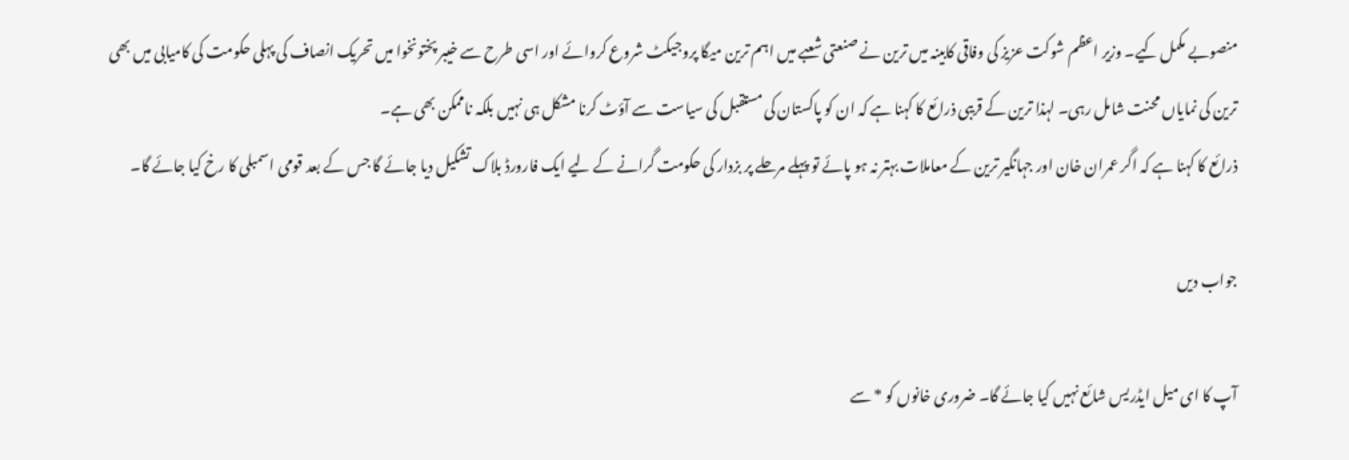منصوبے مکمل کیے۔ وزیر اعظم شوکت عزیز کی وفاقی کابینہ میں ترین نے صنعتی شعبے میں اہم ترین میگا پروجیکٹ شروع کروائے اور اسی طرح سے خیبر پختونخوا میں تحریک انصاف کی پہلی حکومت کی کامیابی میں بھی ترین کی نمایاں محنت شامل رہی۔ لہذا ترین کے قریبی ذرائع کا کہنا ہے کہ ان کو پاکستان کی مستقبل کی سیاست سے آؤٹ کرنا مشکل ہی نہیں بلکہ ناممکن بھی ہے۔
ذرائع کا کہنا ہے کہ اگر عمران خان اور جہانگیر ترین کے معاملات بہتر نہ ہو پائے تو پہلے مرحلے پر بزدار کی حکومت گرانے کے لیے ایک فارورڈ بلاک تشکیل دیا جائے گا جس کے بعد قومی اسمبلی کا رخ کیا جائے گا۔

جواب دیں

آپ کا ای میل ایڈریس شائع نہیں کیا جائے گا۔ ضروری خانوں کو * سے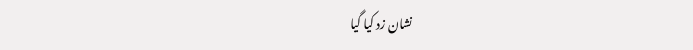نشان زد کیا گیا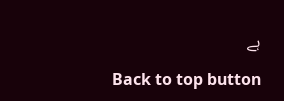ہے

Back to top button